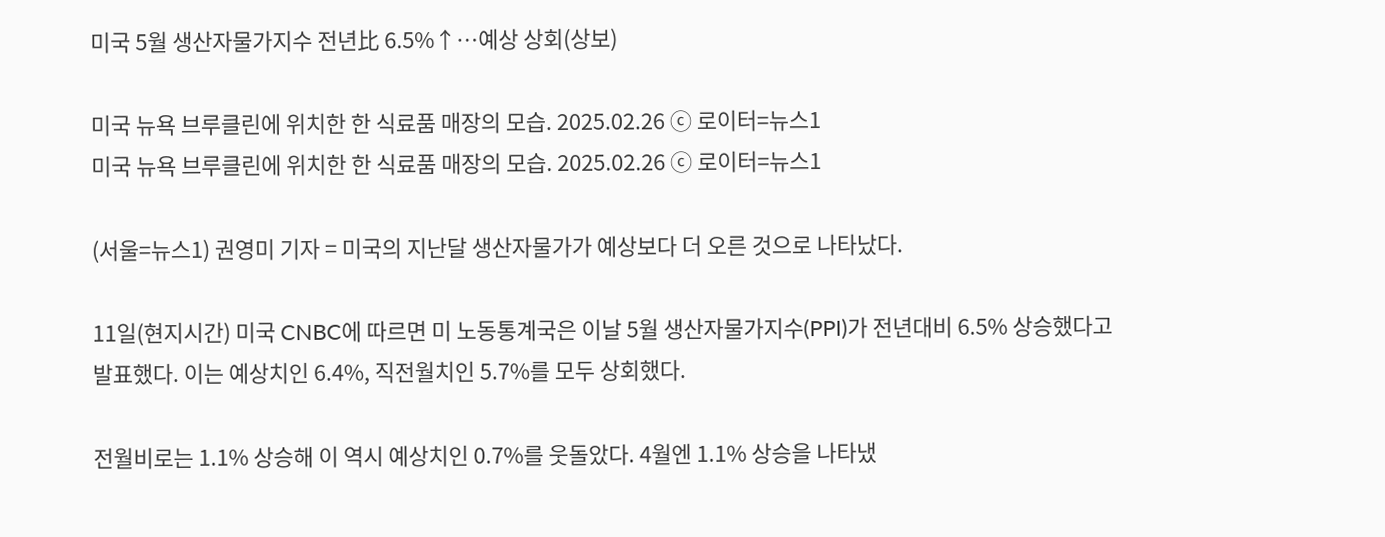미국 5월 생산자물가지수 전년比 6.5%↑…예상 상회(상보)

미국 뉴욕 브루클린에 위치한 한 식료품 매장의 모습. 2025.02.26 ⓒ 로이터=뉴스1
미국 뉴욕 브루클린에 위치한 한 식료품 매장의 모습. 2025.02.26 ⓒ 로이터=뉴스1

(서울=뉴스1) 권영미 기자 = 미국의 지난달 생산자물가가 예상보다 더 오른 것으로 나타났다.

11일(현지시간) 미국 CNBC에 따르면 미 노동통계국은 이날 5월 생산자물가지수(PPI)가 전년대비 6.5% 상승했다고 발표했다. 이는 예상치인 6.4%, 직전월치인 5.7%를 모두 상회했다.

전월비로는 1.1% 상승해 이 역시 예상치인 0.7%를 웃돌았다. 4월엔 1.1% 상승을 나타냈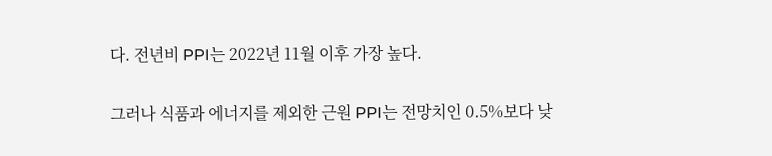다. 전년비 PPI는 2022년 11월 이후 가장 높다.

그러나 식품과 에너지를 제외한 근원 PPI는 전망치인 0.5%보다 낮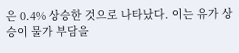은 0.4% 상승한 것으로 나타났다. 이는 유가 상승이 물가 부담을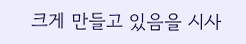크게 만들고 있음을 시사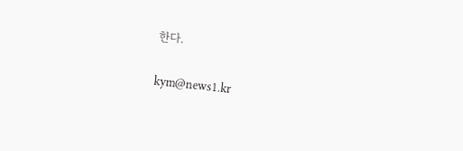한다.

kym@news1.kr